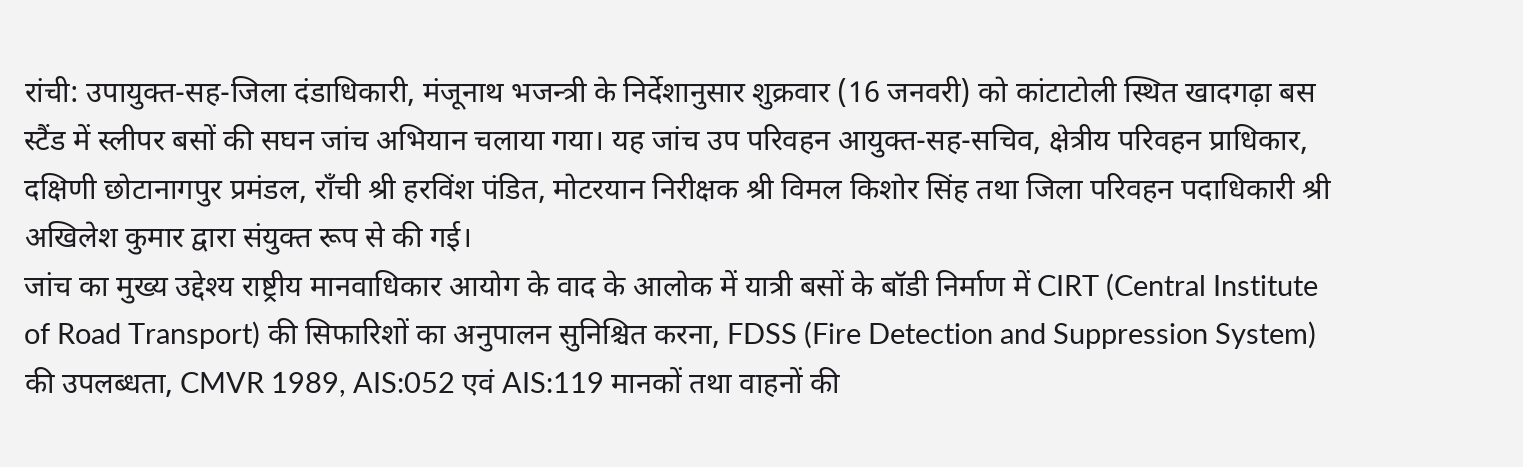रांची: उपायुक्त-सह-जिला दंडाधिकारी, मंजूनाथ भजन्त्री के निर्देशानुसार शुक्रवार (16 जनवरी) को कांटाटोली स्थित खादगढ़ा बस स्टैंड में स्लीपर बसों की सघन जांच अभियान चलाया गया। यह जांच उप परिवहन आयुक्त-सह-सचिव, क्षेत्रीय परिवहन प्राधिकार, दक्षिणी छोटानागपुर प्रमंडल, राँची श्री हरविंश पंडित, मोटरयान निरीक्षक श्री विमल किशोर सिंह तथा जिला परिवहन पदाधिकारी श्री अखिलेश कुमार द्वारा संयुक्त रूप से की गई।
जांच का मुख्य उद्देश्य राष्ट्रीय मानवाधिकार आयोग के वाद के आलोक में यात्री बसों के बॉडी निर्माण में CIRT (Central Institute of Road Transport) की सिफारिशों का अनुपालन सुनिश्चित करना, FDSS (Fire Detection and Suppression System) की उपलब्धता, CMVR 1989, AIS:052 एवं AIS:119 मानकों तथा वाहनों की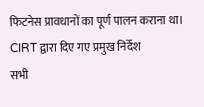फिटनेस प्रावधानों का पूर्ण पालन कराना था।
CIRT द्वारा दिए गए प्रमुख निर्देश
सभी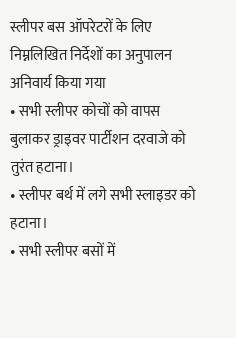स्लीपर बस ऑपरेटरों के लिए निम्नलिखित निर्देशों का अनुपालन अनिवार्य किया गया
• सभी स्लीपर कोचों को वापस बुलाकर ड्राइवर पार्टीशन दरवाजे को तुरंत हटाना।
• स्लीपर बर्थ में लगे सभी स्लाइडर को हटाना।
• सभी स्लीपर बसों में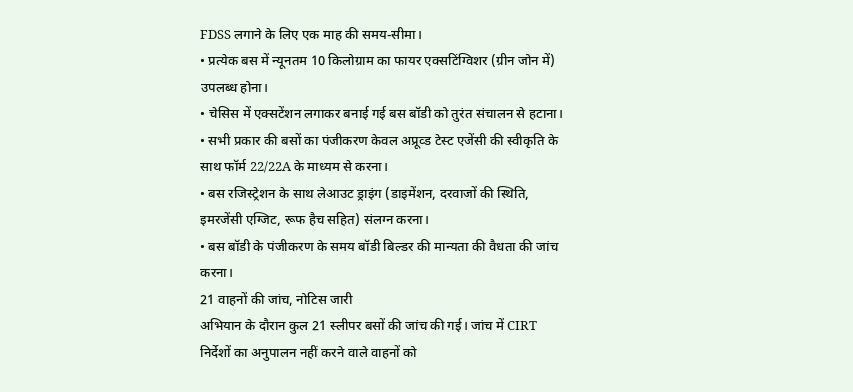FDSS लगाने के लिए एक माह की समय-सीमा।
• प्रत्येक बस में न्यूनतम 10 किलोग्राम का फायर एक्सटिंग्विशर (ग्रीन जोन में) उपलब्ध होना।
• चेसिस में एक्सटेंशन लगाकर बनाई गई बस बॉडी को तुरंत संचालन से हटाना।
• सभी प्रकार की बसों का पंजीकरण केवल अप्रूव्ड टेस्ट एजेंसी की स्वीकृति के साथ फॉर्म 22/22A के माध्यम से करना।
• बस रजिस्ट्रेशन के साथ लेआउट ड्राइंग (डाइमेंशन, दरवाजों की स्थिति, इमरजेंसी एग्जिट, रूफ हैच सहित) संलग्न करना।
• बस बॉडी के पंजीकरण के समय बॉडी बिल्डर की मान्यता की वैधता की जांच करना।
21 वाहनों की जांच, नोटिस जारी
अभियान के दौरान कुल 21 स्लीपर बसों की जांच की गई। जांच में CIRT निर्देशों का अनुपालन नहीं करने वाले वाहनों को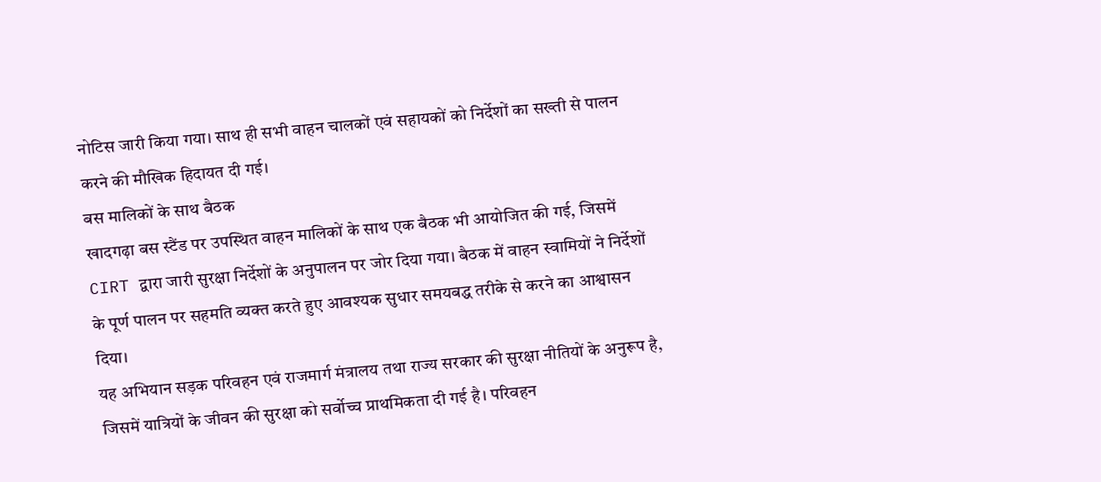नोटिस जारी किया गया। साथ ही सभी वाहन चालकों एवं सहायकों को निर्देशों का सख्ती से पालन करने की मौखिक हिदायत दी गई।
बस मालिकों के साथ बैठक
खादगढ़ा बस स्टैंड पर उपस्थित वाहन मालिकों के साथ एक बैठक भी आयोजित की गई, जिसमें CIRT द्वारा जारी सुरक्षा निर्देशों के अनुपालन पर जोर दिया गया। बैठक में वाहन स्वामियों ने निर्देशों के पूर्ण पालन पर सहमति व्यक्त करते हुए आवश्यक सुधार समयबद्ध तरीके से करने का आश्वासन दिया।
यह अभियान सड़क परिवहन एवं राजमार्ग मंत्रालय तथा राज्य सरकार की सुरक्षा नीतियों के अनुरूप है, जिसमें यात्रियों के जीवन की सुरक्षा को सर्वोच्च प्राथमिकता दी गई है। परिवहन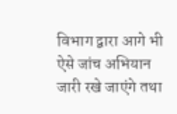विभाग द्वारा आगे भी ऐसे जांच अभियान जारी रखे जाएंगे तथा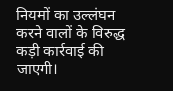नियमों का उल्लंघन करने वालों के विरुद्ध कड़ी कार्रवाई की जाएगी।